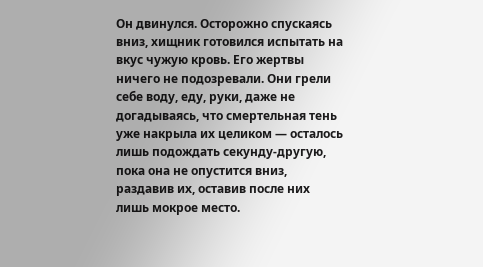Он двинулся. Осторожно спускаясь вниз, хищник готовился испытать на вкус чужую кровь. Его жертвы ничего не подозревали. Они грели себе воду, еду, руки, даже не догадываясь, что смертельная тень уже накрыла их целиком — осталось лишь подождать секунду-другую, пока она не опустится вниз, раздавив их, оставив после них лишь мокрое место.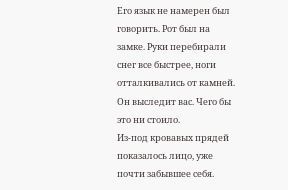Его язык не намерен был говорить. Рот был на замке. Руки перебирали снег все быстрее, ноги отталкивались от камней.
Он выследит вас. Чего бы это ни стоило.
Из-под кровавых прядей показалось лицо, уже почти забывшее себя.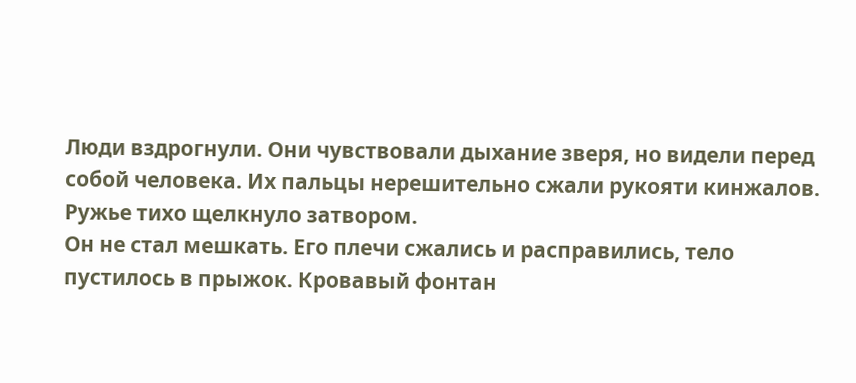Люди вздрогнули. Они чувствовали дыхание зверя, но видели перед собой человека. Их пальцы нерешительно сжали рукояти кинжалов. Ружье тихо щелкнуло затвором.
Он не стал мешкать. Его плечи сжались и расправились, тело пустилось в прыжок. Кровавый фонтан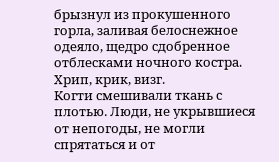брызнул из прокушенного горла, заливая белоснежное одеяло, щедро сдобренное отблесками ночного костра. Хрип, крик, визг.
Когти смешивали ткань с плотью. Люди, не укрывшиеся от непогоды, не могли спрятаться и от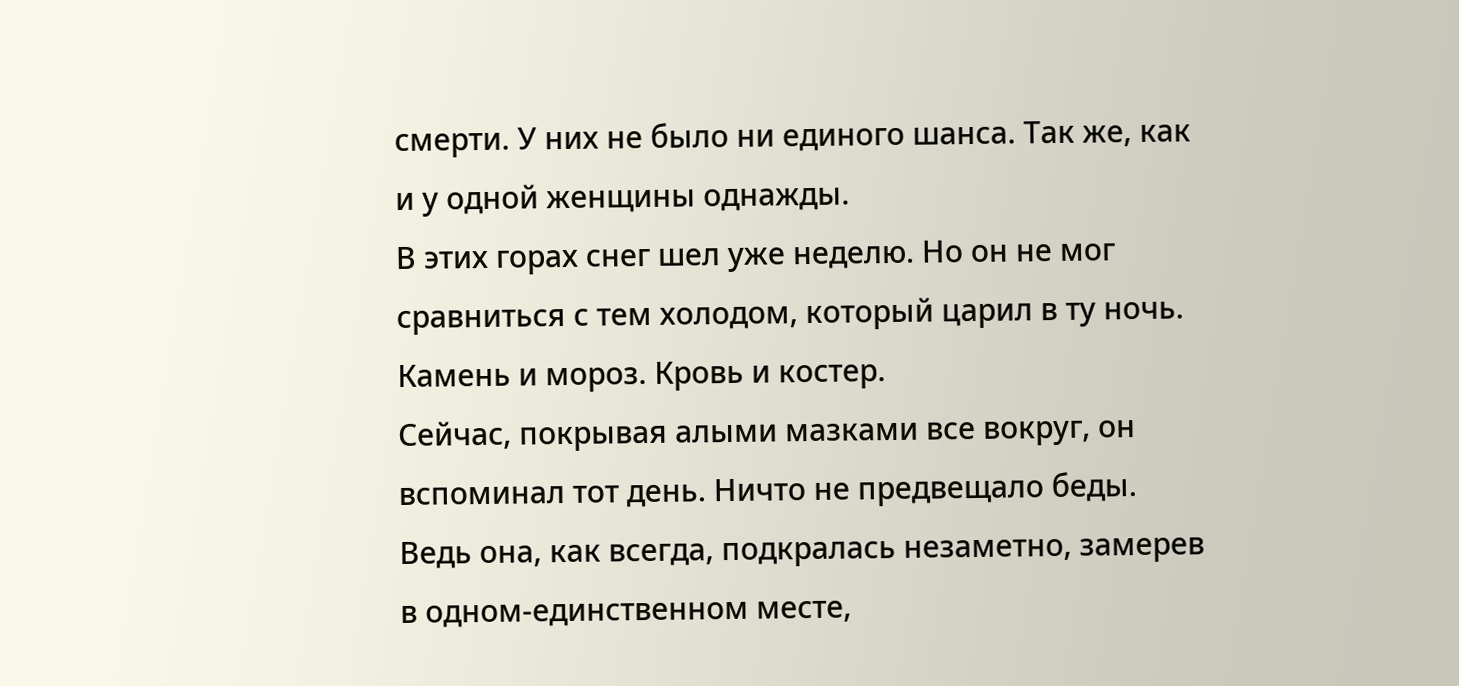смерти. У них не было ни единого шанса. Так же, как и у одной женщины однажды.
В этих горах снег шел уже неделю. Но он не мог сравниться с тем холодом, который царил в ту ночь.
Камень и мороз. Кровь и костер.
Сейчас, покрывая алыми мазками все вокруг, он вспоминал тот день. Ничто не предвещало беды. Ведь она, как всегда, подкралась незаметно, замерев в одном-единственном месте,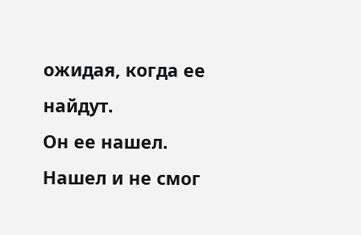ожидая, когда ее найдут.
Он ее нашел. Нашел и не смог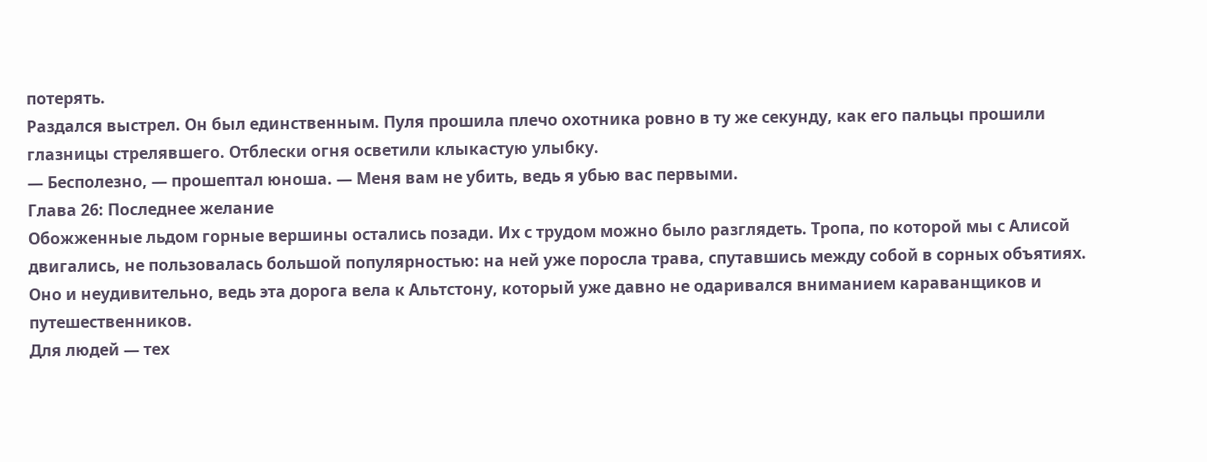потерять.
Раздался выстрел. Он был единственным. Пуля прошила плечо охотника ровно в ту же секунду, как его пальцы прошили глазницы стрелявшего. Отблески огня осветили клыкастую улыбку.
— Бесполезно, — прошептал юноша. — Меня вам не убить, ведь я убью вас первыми.
Глава 26: Последнее желание
Обожженные льдом горные вершины остались позади. Их с трудом можно было разглядеть. Тропа, по которой мы с Алисой двигались, не пользовалась большой популярностью: на ней уже поросла трава, спутавшись между собой в сорных объятиях. Оно и неудивительно, ведь эта дорога вела к Альтстону, который уже давно не одаривался вниманием караванщиков и путешественников.
Для людей — тех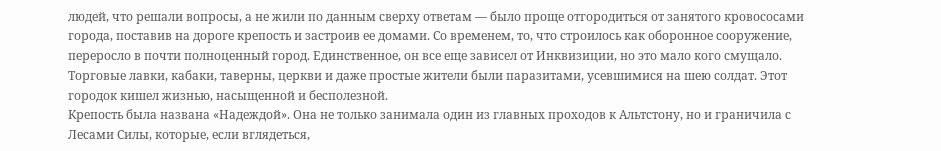людей, что решали вопросы, а не жили по данным сверху ответам — было проще отгородиться от занятого кровососами города, поставив на дороге крепость и застроив ее домами. Со временем, то, что строилось как оборонное сооружение, переросло в почти полноценный город. Единственное, он все еще зависел от Инквизиции, но это мало кого смущало. Торговые лавки, кабаки, таверны, церкви и даже простые жители были паразитами, усевшимися на шею солдат. Этот городок кишел жизнью, насыщенной и бесполезной.
Крепость была названа «Надеждой». Она не только занимала один из главных проходов к Альтстону, но и граничила с Лесами Силы, которые, если вглядеться,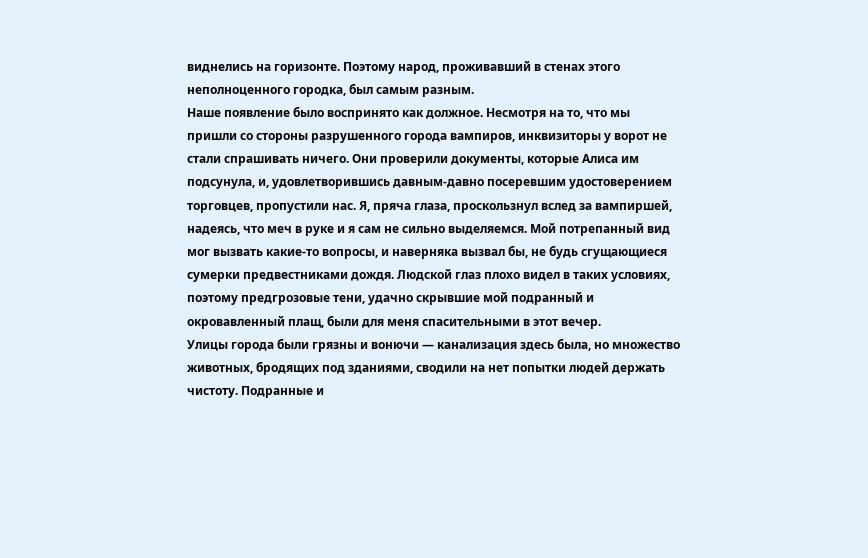виднелись на горизонте. Поэтому народ, проживавший в стенах этого неполноценного городка, был самым разным.
Наше появление было воспринято как должное. Несмотря на то, что мы пришли со стороны разрушенного города вампиров, инквизиторы у ворот не стали спрашивать ничего. Они проверили документы, которые Алиса им подсунула, и, удовлетворившись давным-давно посеревшим удостоверением торговцев, пропустили нас. Я, пряча глаза, проскользнул вслед за вампиршей, надеясь, что меч в руке и я сам не сильно выделяемся. Мой потрепанный вид мог вызвать какие-то вопросы, и наверняка вызвал бы, не будь сгущающиеся сумерки предвестниками дождя. Людской глаз плохо видел в таких условиях, поэтому предгрозовые тени, удачно скрывшие мой подранный и окровавленный плащ, были для меня спасительными в этот вечер.
Улицы города были грязны и вонючи — канализация здесь была, но множество животных, бродящих под зданиями, сводили на нет попытки людей держать чистоту. Подранные и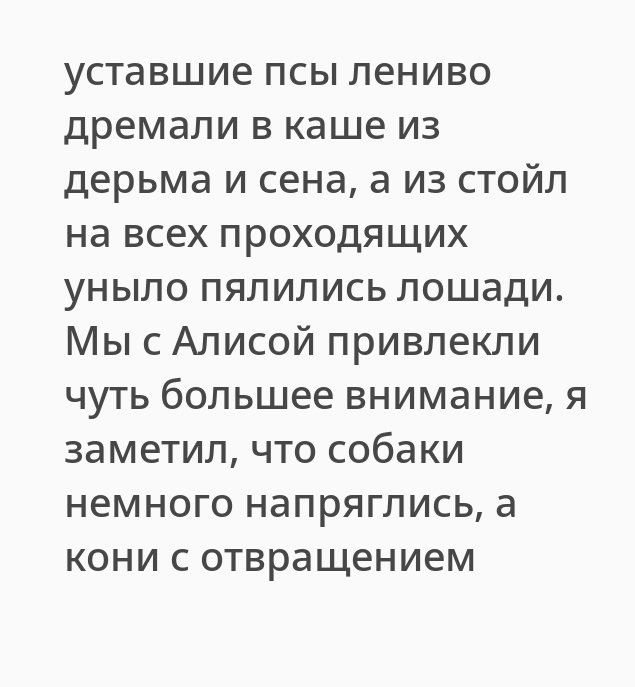уставшие псы лениво дремали в каше из дерьма и сена, а из стойл на всех проходящих уныло пялились лошади. Мы с Алисой привлекли чуть большее внимание, я заметил, что собаки немного напряглись, а кони с отвращением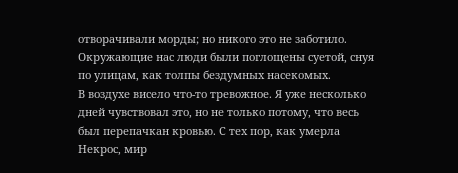отворачивали морды; но никого это не заботило. Окружающие нас люди были поглощены суетой, снуя по улицам, как толпы бездумных насекомых.
В воздухе висело что-то тревожное. Я уже несколько дней чувствовал это, но не только потому, что весь был перепачкан кровью. С тех пор, как умерла Некрос, мир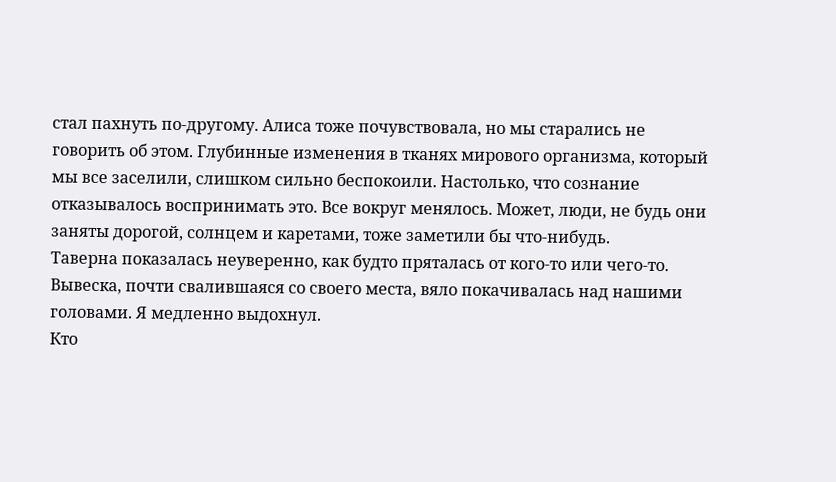стал пахнуть по-другому. Алиса тоже почувствовала, но мы старались не говорить об этом. Глубинные изменения в тканях мирового организма, который мы все заселили, слишком сильно беспокоили. Настолько, что сознание отказывалось воспринимать это. Все вокруг менялось. Может, люди, не будь они заняты дорогой, солнцем и каретами, тоже заметили бы что-нибудь.
Таверна показалась неуверенно, как будто пряталась от кого-то или чего-то. Вывеска, почти свалившаяся со своего места, вяло покачивалась над нашими головами. Я медленно выдохнул.
Кто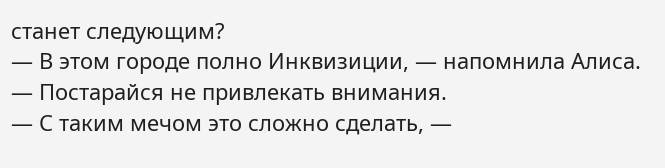станет следующим?
— В этом городе полно Инквизиции, — напомнила Алиса. — Постарайся не привлекать внимания.
— С таким мечом это сложно сделать, —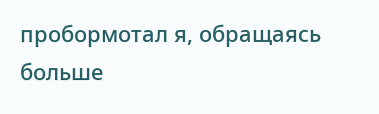пробормотал я, обращаясь больше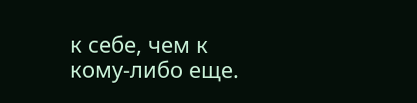к себе, чем к кому-либо еще.